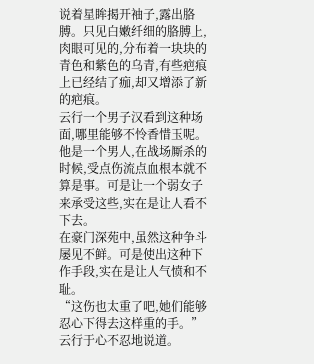说着星眸揭开袖子,露出胳膊。只见白嫩纤细的胳膊上,肉眼可见的,分布着一块块的青色和紫色的乌青,有些疤痕上已经结了痂,却又增添了新的疤痕。
云行一个男子汉看到这种场面,哪里能够不怜香惜玉呢。他是一个男人,在战场厮杀的时候,受点伤流点血根本就不算是事。可是让一个弱女子来承受这些,实在是让人看不下去。
在豪门深苑中,虽然这种争斗屡见不鲜。可是使出这种下作手段,实在是让人气愤和不耻。
“这伤也太重了吧,她们能够忍心下得去这样重的手。”云行于心不忍地说道。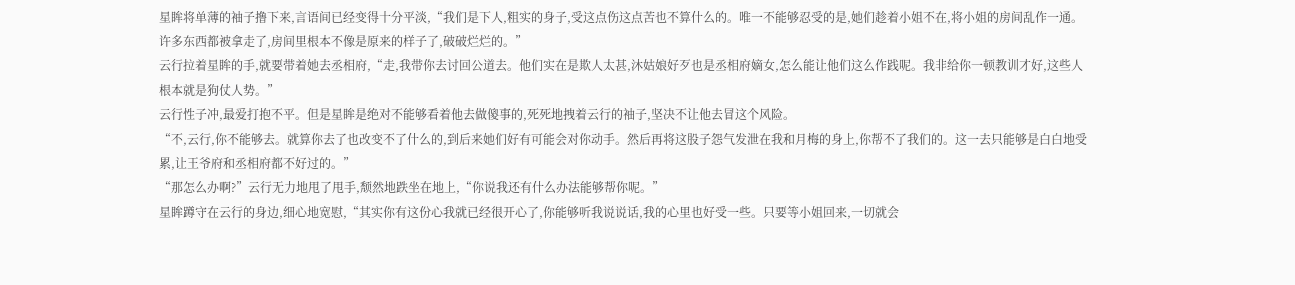星眸将单薄的袖子撸下来,言语间已经变得十分平淡,“我们是下人,粗实的身子,受这点伤这点苦也不算什么的。唯一不能够忍受的是,她们趁着小姐不在,将小姐的房间乱作一通。许多东西都被拿走了,房间里根本不像是原来的样子了,破破烂烂的。”
云行拉着星眸的手,就要带着她去丞相府,“走,我带你去讨回公道去。他们实在是欺人太甚,沐姑娘好歹也是丞相府嫡女,怎么能让他们这么作践呢。我非给你一顿教训才好,这些人根本就是狗仗人势。”
云行性子冲,最爱打抱不平。但是星眸是绝对不能够看着他去做傻事的,死死地拽着云行的袖子,坚决不让他去冒这个风险。
“不,云行,你不能够去。就算你去了也改变不了什么的,到后来她们好有可能会对你动手。然后再将这股子怨气发泄在我和月梅的身上,你帮不了我们的。这一去只能够是白白地受累,让王爷府和丞相府都不好过的。”
“那怎么办啊?”云行无力地甩了甩手,颓然地跌坐在地上,“你说我还有什么办法能够帮你呢。”
星眸蹲守在云行的身边,细心地宽慰,“其实你有这份心我就已经很开心了,你能够听我说说话,我的心里也好受一些。只要等小姐回来,一切就会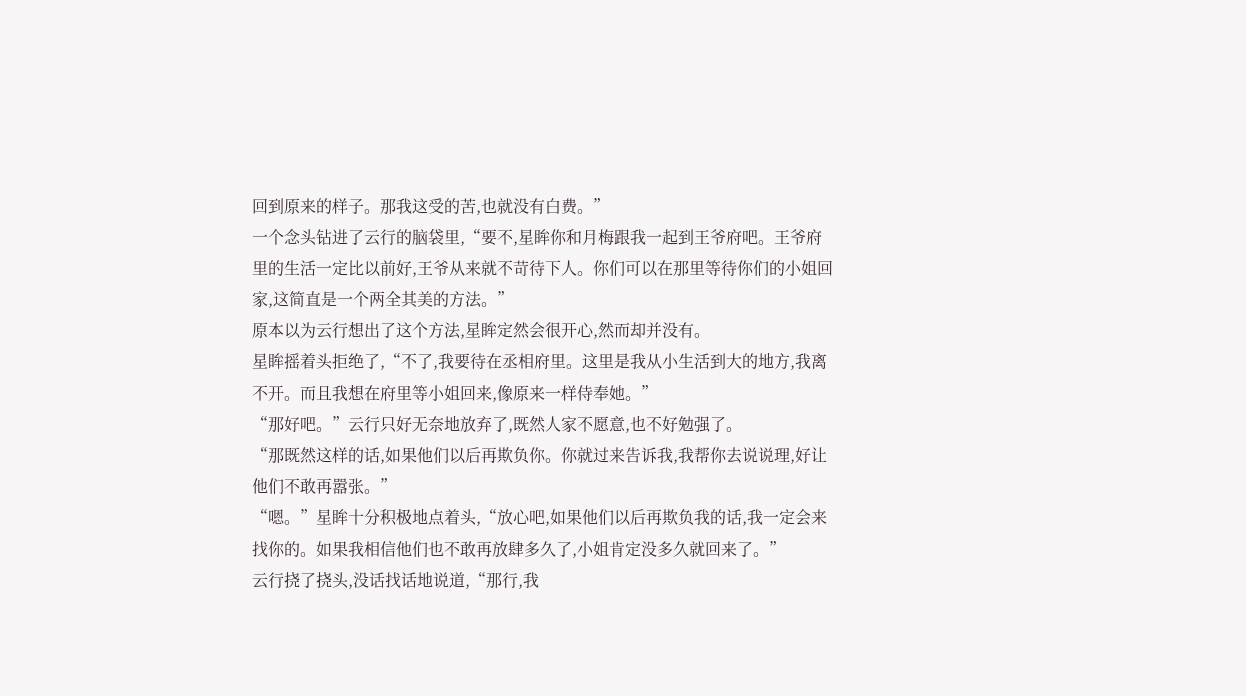回到原来的样子。那我这受的苦,也就没有白费。”
一个念头钻进了云行的脑袋里,“要不,星眸你和月梅跟我一起到王爷府吧。王爷府里的生活一定比以前好,王爷从来就不苛待下人。你们可以在那里等待你们的小姐回家,这简直是一个两全其美的方法。”
原本以为云行想出了这个方法,星眸定然会很开心,然而却并没有。
星眸摇着头拒绝了,“不了,我要待在丞相府里。这里是我从小生活到大的地方,我离不开。而且我想在府里等小姐回来,像原来一样侍奉她。”
“那好吧。”云行只好无奈地放弃了,既然人家不愿意,也不好勉强了。
“那既然这样的话,如果他们以后再欺负你。你就过来告诉我,我帮你去说说理,好让他们不敢再嚣张。”
“嗯。”星眸十分积极地点着头,“放心吧,如果他们以后再欺负我的话,我一定会来找你的。如果我相信他们也不敢再放肆多久了,小姐肯定没多久就回来了。”
云行挠了挠头,没话找话地说道,“那行,我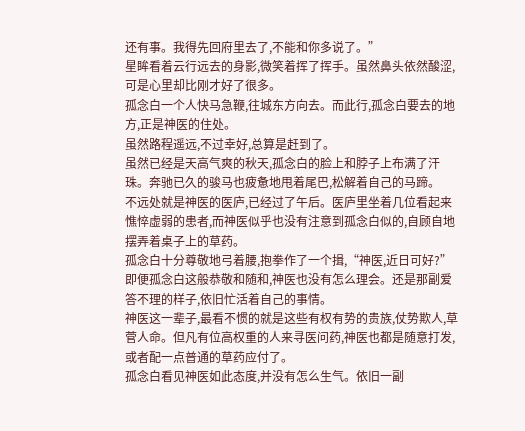还有事。我得先回府里去了,不能和你多说了。”
星眸看着云行远去的身影,微笑着挥了挥手。虽然鼻头依然酸涩,可是心里却比刚才好了很多。
孤念白一个人快马急鞭,往城东方向去。而此行,孤念白要去的地方,正是神医的住处。
虽然路程遥远,不过幸好,总算是赶到了。
虽然已经是天高气爽的秋天,孤念白的脸上和脖子上布满了汗珠。奔驰已久的骏马也疲惫地甩着尾巴,松解着自己的马蹄。
不远处就是神医的医庐,已经过了午后。医庐里坐着几位看起来憔悴虚弱的患者,而神医似乎也没有注意到孤念白似的,自顾自地摆弄着桌子上的草药。
孤念白十分尊敬地弓着腰,抱拳作了一个揖,“神医,近日可好?”
即便孤念白这般恭敬和随和,神医也没有怎么理会。还是那副爱答不理的样子,依旧忙活着自己的事情。
神医这一辈子,最看不惯的就是这些有权有势的贵族,仗势欺人,草菅人命。但凡有位高权重的人来寻医问药,神医也都是随意打发,或者配一点普通的草药应付了。
孤念白看见神医如此态度,并没有怎么生气。依旧一副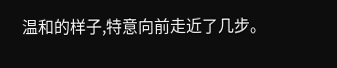温和的样子,特意向前走近了几步。